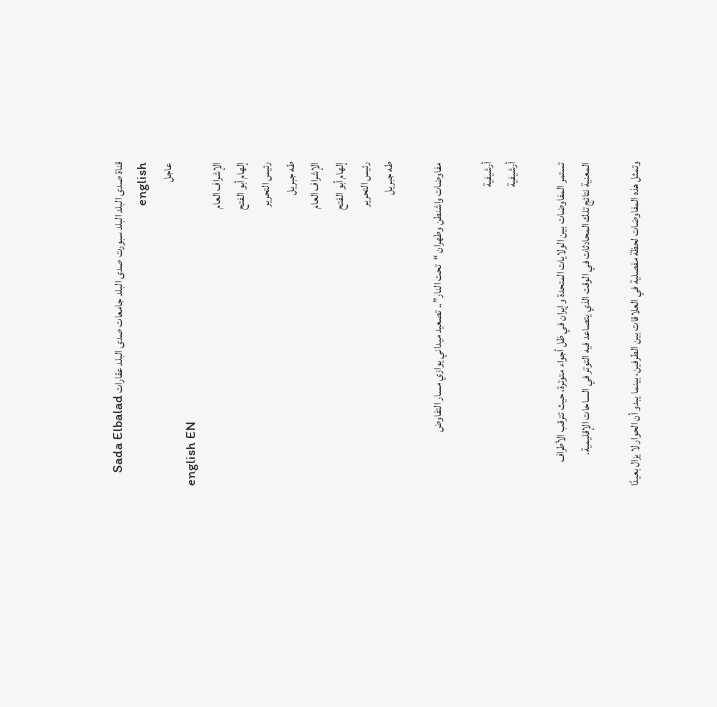قناة صدى البلد البلد سبورت صدى البلد جامعات صدى البلد عقارات Sada Elbalad english
عاجل
english EN
الإشراف العام
إلهام أبو الفتح
رئيس التحرير
طه جبريل
الإشراف العام
إلهام أبو الفتح
رئيس التحرير
طه جبريل

مفاوضات واشنطن وطهران “تحت النار”.. تصعيد ميداني يوازي مسار التفاوض

أرشيفية
أرشيفية

تستمر المفاوضات بين الولايات المتحدة وإيران في ظل أجواء متوترة، حيث تترقب الأطراف المعنية نتائج تلك المحادثات في الوقت الذي يتصاعد فيه التوتر في الساحات الإقليمية.

وتمثل هذه المفاوضات لحظة مفصلية في العلاقات بين الطرفين، بينما يبدو أن الحوار لا يزال بعيدًا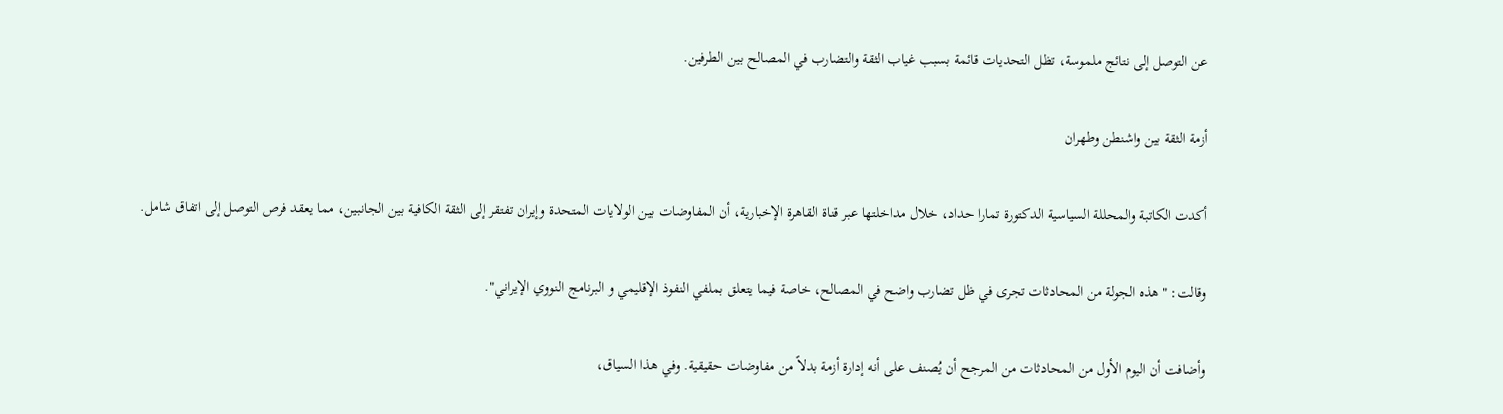عن التوصل إلى نتائج ملموسة، تظل التحديات قائمة بسبب غياب الثقة والتضارب في المصالح بين الطرفين.

أزمة الثقة بين واشنطن وطهران

أكدت الكاتبة والمحللة السياسية الدكتورة تمارا حداد، خلال مداخلتها عبر قناة القاهرة الإخبارية، أن المفاوضات بين الولايات المتحدة وإيران تفتقر إلى الثقة الكافية بين الجانبين، مما يعقد فرص التوصل إلى اتفاق شامل.

وقالت: "هذه الجولة من المحادثات تجرى في ظل تضارب واضح في المصالح، خاصة فيما يتعلق بملفي النفوذ الإقليمي و البرنامج النووي الإيراني".

وأضافت أن اليوم الأول من المحادثات من المرجح أن يُصنف على أنه إدارة أزمة بدلاً من مفاوضات حقيقية. وفي هذا السياق،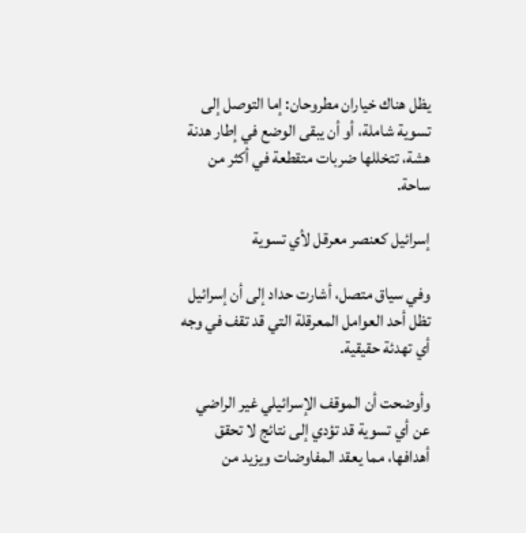يظل هناك خياران مطروحان: إما التوصل إلى تسوية شاملة، أو أن يبقى الوضع في إطار هدنة هشة، تتخللها ضربات متقطعة في أكثر من ساحة.

إسرائيل كعنصر معرقل لأي تسوية

وفي سياق متصل، أشارت حداد إلى أن إسرائيل تظل أحد العوامل المعرقلة التي قد تقف في وجه أي تهدئة حقيقية.

وأوضحت أن الموقف الإسرائيلي غير الراضي عن أي تسوية قد تؤدي إلى نتائج لا تحقق أهدافها، مما يعقد المفاوضات ويزيد من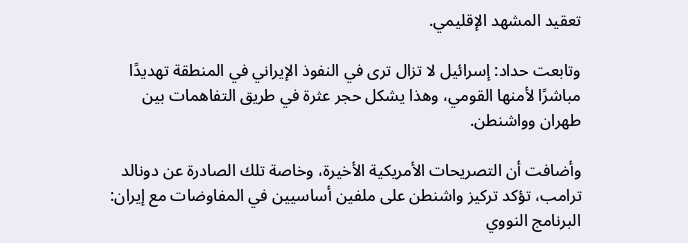تعقيد المشهد الإقليمي.

وتابعت حداد: إسرائيل لا تزال ترى في النفوذ الإيراني في المنطقة تهديدًا مباشرًا لأمنها القومي، وهذا يشكل حجر عثرة في طريق التفاهمات بين طهران وواشنطن.

وأضافت أن التصريحات الأمريكية الأخيرة، وخاصة تلك الصادرة عن دونالد ترامب، تؤكد تركيز واشنطن على ملفين أساسيين في المفاوضات مع إيران: البرنامج النووي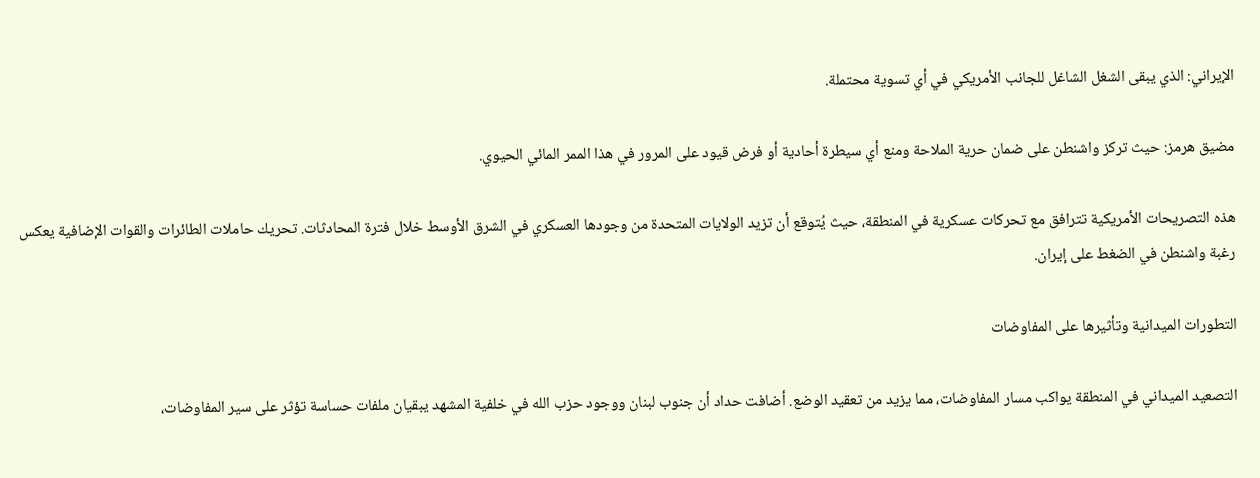الإيراني: الذي يبقى الشغل الشاغل للجانب الأمريكي في أي تسوية محتملة.

مضيق هرمز: حيث تركز واشنطن على ضمان حرية الملاحة ومنع أي سيطرة أحادية أو فرض قيود على المرور في هذا الممر المائي الحيوي.

هذه التصريحات الأمريكية تترافق مع تحركات عسكرية في المنطقة، حيث يُتوقع أن تزيد الولايات المتحدة من وجودها العسكري في الشرق الأوسط خلال فترة المحادثات. تحريك حاملات الطائرات والقوات الإضافية يعكس رغبة واشنطن في الضغط على إيران.

التطورات الميدانية وتأثيرها على المفاوضات

التصعيد الميداني في المنطقة يواكب مسار المفاوضات، مما يزيد من تعقيد الوضع. أضافت حداد أن جنوب لبنان ووجود حزب الله في خلفية المشهد يبقيان ملفات حساسة تؤثر على سير المفاوضات،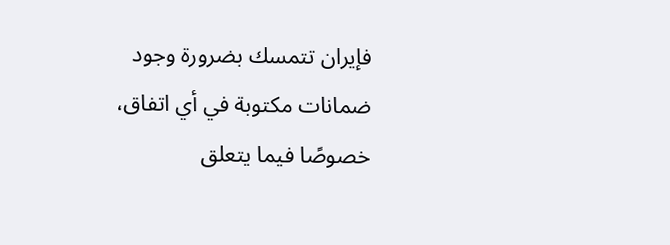فإيران تتمسك بضرورة وجود ضمانات مكتوبة في أي اتفاق، خصوصًا فيما يتعلق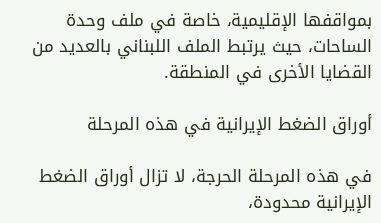بمواقفها الإقليمية، خاصة في ملف وحدة الساحات، حيث يرتبط الملف اللبناني بالعديد من القضايا الأخرى في المنطقة.

أوراق الضغط الإيرانية في هذه المرحلة

في هذه المرحلة الحرجة، لا تزال أوراق الضغط الإيرانية محدودة،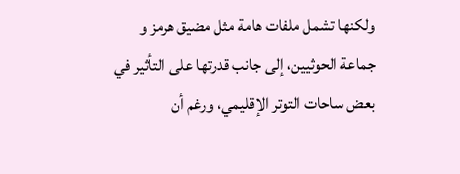ولكنها تشمل ملفات هامة مثل مضيق هرمز و جماعة الحوثيين، إلى جانب قدرتها على التأثير في بعض ساحات التوتر الإقليمي، ورغم أن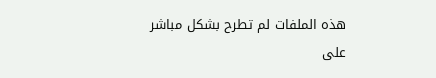هذه الملفات لم تطرح بشكل مباشر على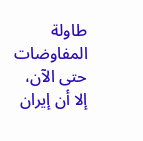طاولة المفاوضات حتى الآن، إلا أن إيران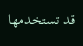قد تستخدمها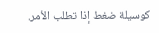كوسيلة ضغط إذا تطلب الأمر.